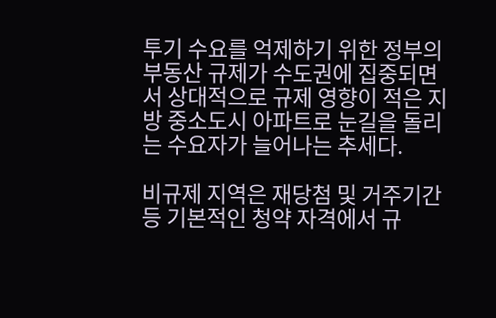투기 수요를 억제하기 위한 정부의 부동산 규제가 수도권에 집중되면서 상대적으로 규제 영향이 적은 지방 중소도시 아파트로 눈길을 돌리는 수요자가 늘어나는 추세다.

비규제 지역은 재당첨 및 거주기간 등 기본적인 청약 자격에서 규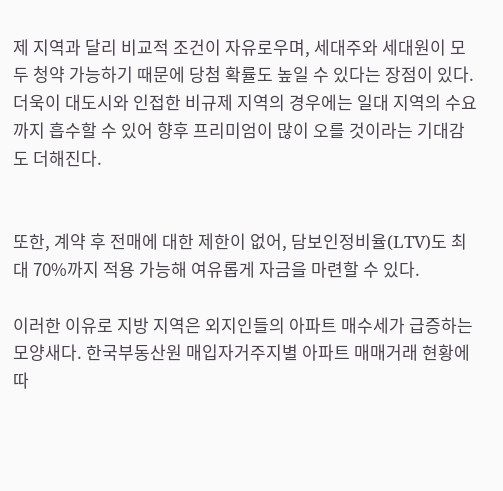제 지역과 달리 비교적 조건이 자유로우며, 세대주와 세대원이 모두 청약 가능하기 때문에 당첨 확률도 높일 수 있다는 장점이 있다. 더욱이 대도시와 인접한 비규제 지역의 경우에는 일대 지역의 수요까지 흡수할 수 있어 향후 프리미엄이 많이 오를 것이라는 기대감도 더해진다.


또한, 계약 후 전매에 대한 제한이 없어, 담보인정비율(LTV)도 최대 70%까지 적용 가능해 여유롭게 자금을 마련할 수 있다.

이러한 이유로 지방 지역은 외지인들의 아파트 매수세가 급증하는 모양새다. 한국부동산원 매입자거주지별 아파트 매매거래 현황에 따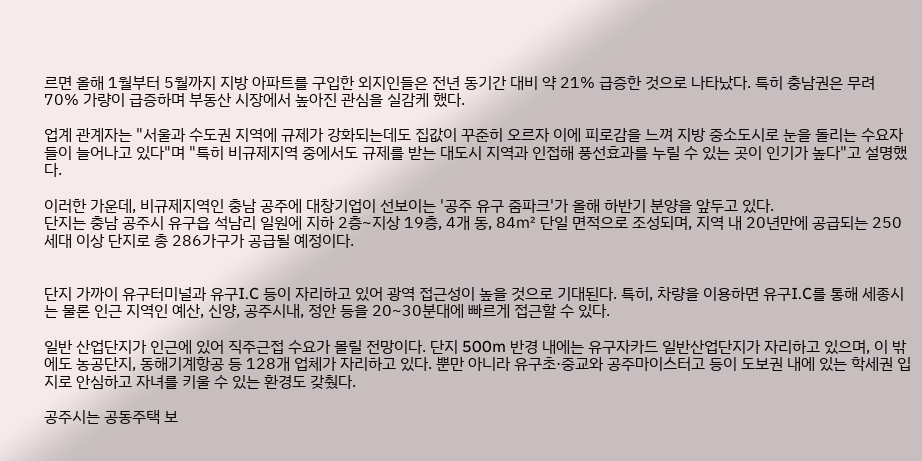르면 올해 1월부터 5월까지 지방 아파트를 구입한 외지인들은 전년 동기간 대비 약 21% 급증한 것으로 나타났다. 특히 충남권은 무려 70% 가량이 급증하며 부동산 시장에서 높아진 관심을 실감케 했다.

업계 관계자는 "서울과 수도권 지역에 규제가 강화되는데도 집값이 꾸준히 오르자 이에 피로감을 느껴 지방 중소도시로 눈을 돌리는 수요자들이 늘어나고 있다"며 "특히 비규제지역 중에서도 규제를 받는 대도시 지역과 인접해 풍선효과를 누릴 수 있는 곳이 인기가 높다"고 설명했다.

이러한 가운데, 비규제지역인 충남 공주에 대창기업이 선보이는 '공주 유구 줌파크'가 올해 하반기 분양을 앞두고 있다.
단지는 충남 공주시 유구읍 석남리 일원에 지하 2층~지상 19층, 4개 동, 84㎡ 단일 면적으로 조성되며, 지역 내 20년만에 공급되는 250세대 이상 단지로 총 286가구가 공급될 예정이다.


단지 가까이 유구터미널과 유구I.C 등이 자리하고 있어 광역 접근성이 높을 것으로 기대된다. 특히, 차량을 이용하면 유구I.C를 통해 세종시는 물론 인근 지역인 예산, 신양, 공주시내, 정안 등을 20~30분대에 빠르게 접근할 수 있다.

일반 산업단지가 인근에 있어 직주근접 수요가 몰릴 전망이다. 단지 500m 반경 내에는 유구자카드 일반산업단지가 자리하고 있으며, 이 밖에도 농공단지, 동해기계항공 등 128개 업체가 자리하고 있다. 뿐만 아니라 유구초·중교와 공주마이스터고 등이 도보권 내에 있는 학세권 입지로 안심하고 자녀를 키울 수 있는 환경도 갖췄다.

공주시는 공동주택 보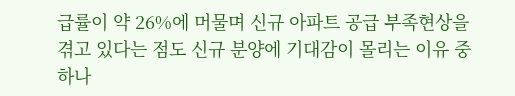급률이 약 26%에 머물며 신규 아파트 공급 부족현상을 겪고 있다는 점도 신규 분양에 기대감이 몰리는 이유 중 하나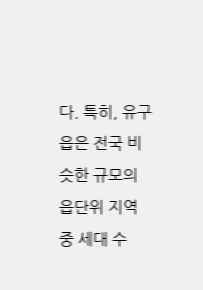다. 특히, 유구읍은 전국 비슷한 규모의 읍단위 지역 중 세대 수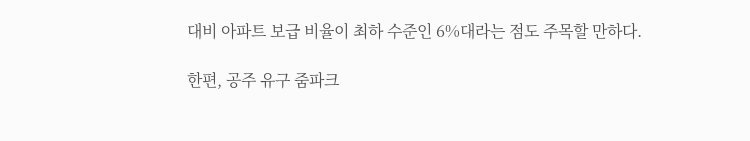대비 아파트 보급 비율이 최하 수준인 6%대라는 점도 주목할 만하다.

한편, 공주 유구 줌파크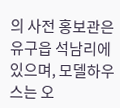의 사전 홍보관은 유구읍 석남리에 있으며, 모델하우스는 오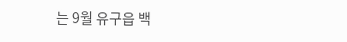는 9월 유구읍 백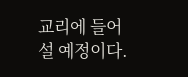교리에 들어설 예정이다.